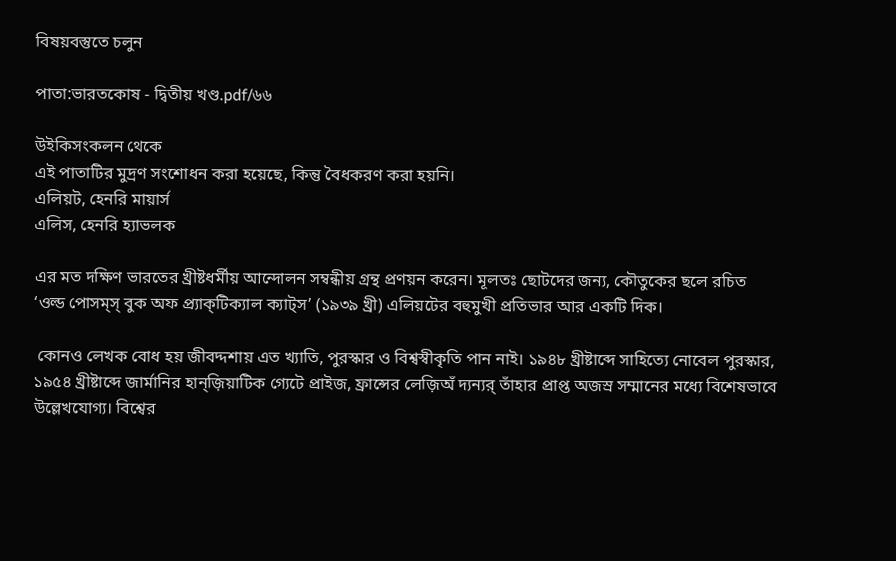বিষয়বস্তুতে চলুন

পাতা:ভারতকোষ - দ্বিতীয় খণ্ড.pdf/৬৬

উইকিসংকলন থেকে
এই পাতাটির মুদ্রণ সংশোধন করা হয়েছে, কিন্তু বৈধকরণ করা হয়নি।
এলিয়ট, হেনরি মায়ার্স
এলিস, হেনরি হ্যাভলক

এর মত দক্ষিণ ভারতের খ্রীষ্টধর্মীয় আন্দোলন সম্বন্ধীয় গ্রন্থ প্রণয়ন করেন। মূলতঃ ছোটদের জন্য, কৌতুকের ছলে রচিত ‘ওল্ড পোসম্‌স্ বুক অফ প্র্যাক্‌টিক্যাল ক্যাট্‌স’ (১৯৩৯ খ্রী) এলিয়টের বহুমুখী প্রতিভার আর একটি দিক।

 কোনও লেখক বোধ হয় জীবদ্দশায় এত খ্যাতি, পুরস্কার ও বিশ্বস্বীকৃতি পান নাই। ১৯৪৮ খ্রীষ্টাব্দে সাহিত্যে নোবেল পুরস্কার, ১৯৫৪ খ্রীষ্টাব্দে জার্মানির হান্‌জ়িয়াটিক গ্যেটে প্রাইজ, ফ্রান্সের লেজ়িঅঁ দ্যন্যর্ তাঁহার প্রাপ্ত অজস্র সম্মানের মধ্যে বিশেষভাবে উল্লেখযোগ্য। বিশ্বের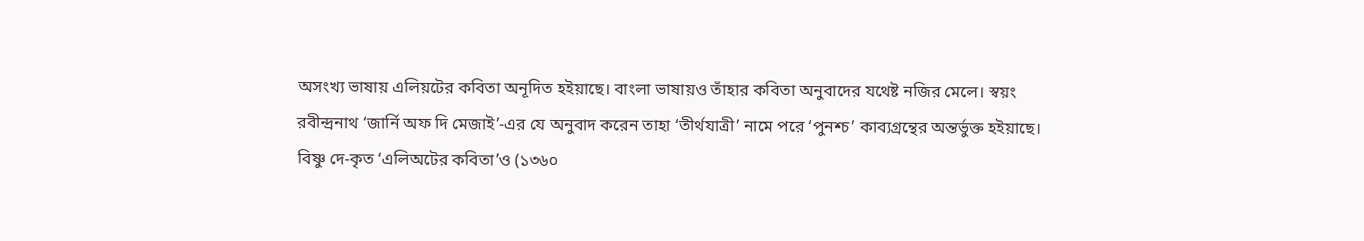অসংখ্য ভাষায় এলিয়টের কবিতা অনূদিত হইয়াছে। বাংলা ভাষায়ও তাঁহার কবিতা অনুবাদের যথেষ্ট নজির মেলে। স্বয়ং রবীন্দ্রনাথ ‘জার্নি অফ দি মেজাই’-এর যে অনুবাদ করেন তাহা ‘তীর্থযাত্রী’ নামে পরে ‘পুনশ্চ’ কাব্যগ্রন্থের অন্তর্ভুক্ত হইয়াছে। বিষ্ণু দে-কৃত ‘এলিঅটের কবিতা’ও (১৩৬০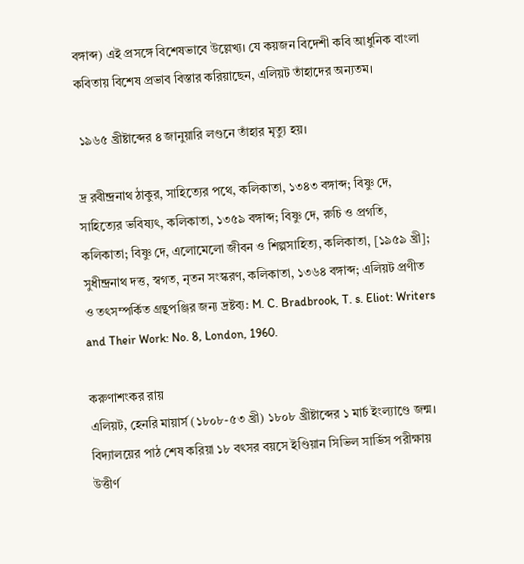বঙ্গাব্দ) এই প্রসঙ্গে বিশেষভাবে উল্লেখ্য। যে কয়জন বিদেশী কবি আধুনিক বাংলা কবিতায় বিশেষ প্রভাব বিস্তার করিয়াছেন, এলিয়ট তাঁহাদের অন্যতম।

 ১৯৬৫ খ্রীষ্টাব্দের ৪ জানুয়ারি লণ্ডনে তাঁহার মৃত্যু হয়।

দ্র রবীন্দ্রনাথ ঠাকুর, সাহিত্যের পথে, কলিকাতা, ১৩৪৩ বঙ্গাব্দ; বিষ্ণু দে, সাহিত্যের ভবিষ্যৎ, কলিকাতা, ১৩৫৯ বঙ্গাব্দ; বিষ্ণু দে, রুচি ও প্রগতি, কলিকাতা; বিষ্ণু দে, এলোমেলো জীবন ও শিল্পসাহিত্য, কলিকাতা, [১৯৫৯ খ্রী]; সুধীন্দ্রনাথ দত্ত, স্বগত, নৃতন সংস্করণ, কলিকাতা, ১৩৬৪ বঙ্গাব্দ; এলিয়ট প্রণীত ও তৎসম্পর্কিত গ্রন্থপঞ্জির জন্য দ্রষ্টব্য: M. C. Bradbrook, T. s. Eliot: Writers and Their Work: No. 8, London, 1960.

করুণাশংকর রায়
এলিয়ট, হেনরি মায়ার্স (১৮০৮-৫৩ খ্রী) ১৮০৮ খ্রীষ্টাব্দের ১ মার্চ ইংল্যাণ্ডে জন্ম। বিদ্যালয়ের পাঠ শেষ করিয়া ১৮ বৎসর বয়সে ইণ্ডিয়ান সিভিল সার্ভিস পরীক্ষায় উত্তীর্ণ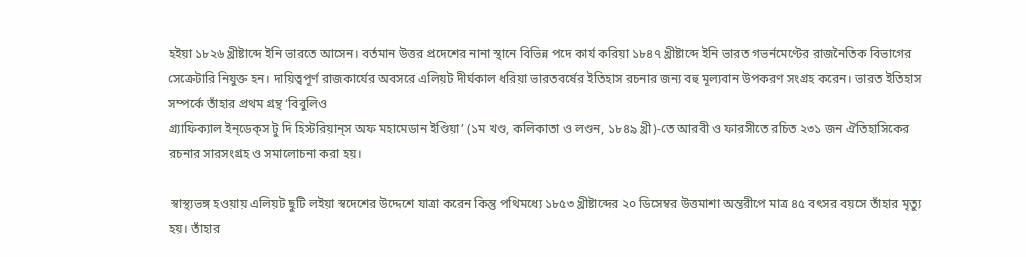হইয়া ১৮২৬ খ্রীষ্টাব্দে ইনি ভারতে আসেন। বর্তমান উত্তর প্রদেশের নানা স্থানে বিভিন্ন পদে কার্য করিয়া ১৮৪৭ খ্রীষ্টাব্দে ইনি ভারত গভর্নমেণ্টের রাজনৈতিক বিভাগের সেক্রেটারি নিযুক্ত হন। দায়িত্বপূর্ণ রাজকার্যের অবসরে এলিয়ট দীর্ঘকাল ধরিয়া ভারতবর্ষের ইতিহাস রচনার জন্য বহু মূল্যবান উপকরণ সংগ্রহ করেন। ভারত ইতিহাস সম্পর্কে তাঁহার প্রথম গ্রন্থ ‘বিবুলিও
গ্র্যাফিক্যাল ইন্‌ডেক্‌স টু দি হিস্টরিয়ান্‌স অফ মহামেডান ইণ্ডিয়া’ (১ম খণ্ড, কলিকাতা ও লণ্ডন, ১৮৪৯ খ্রী)-তে আরবী ও ফারসীতে রচিত ২৩১ জন ঐতিহাসিকের রচনার সারসংগ্রহ ও সমালোচনা করা হয়।

 স্বাস্থ্যভঙ্গ হওয়ায় এলিয়ট ছুটি লইয়া স্বদেশের উদ্দেশে যাত্রা করেন কিন্তু পথিমধ্যে ১৮৫৩ খ্রীষ্টাব্দের ২০ ডিসেম্বর উত্তমাশা অন্তরীপে মাত্র ৪৫ বৎসর বয়সে তাঁহার মৃত্যু হয়। তাঁহার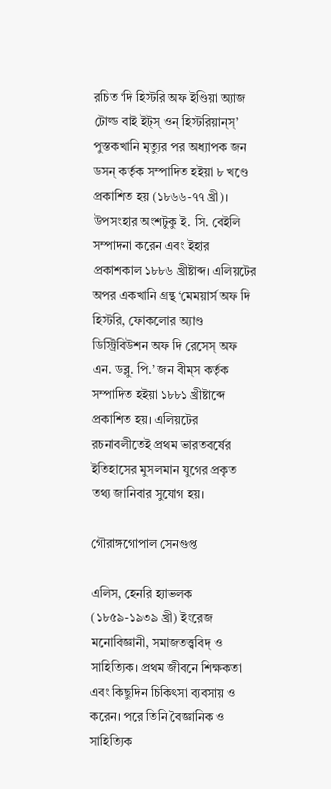রচিত ‘দি হিস্টরি অফ ইণ্ডিয়া অ্যাজ টোল্ড বাই ইট্‌স্ ওন্ হিস্টরিয়ান্‌স্’ পুস্তকখানি মৃত্যুর পর অধ্যাপক জন ডসন্‌ কর্তৃক সম্পাদিত হইয়া ৮ খণ্ডে প্রকাশিত হয় (১৮৬৬-৭৭ খ্রী)। উপসংহার অংশটুকু ই. সি. বেইলি সম্পাদনা করেন এবং ইহার প্রকাশকাল ১৮৮৬ খ্রীষ্টাব্দ। এলিয়টের অপর একখানি গ্রন্থ ‘মেময়ার্স অফ দি হিস্টরি, ফোকলোর অ্যাণ্ড ডিস্ট্রিবিউশন অফ দি রেসেস্ অফ এন. ডব্লু. পি.’ জন বীম্‌স কর্তৃক সম্পাদিত হইয়া ১৮৮১ খ্রীষ্টাব্দে প্রকাশিত হয়। এলিয়টের রচনাবলীতেই প্রথম ভারতবর্ষের ইতিহাসের মুসলমান যুগের প্রকৃত তথ্য জানিবার সুযোগ হয়।

গৌরাঙ্গগোপাল সেনগুপ্ত

এলিস, হেনরি হ্যাভলক (১৮৫৯-১৯৩৯ খ্রী) ইংরেজ মনোবিজ্ঞানী, সমাজতত্ত্ববিদ্‌ ও সাহিত্যিক। প্রথম জীবনে শিক্ষকতা এবং কিছুদিন চিকিৎসা ব্যবসায় ও করেন। পরে তিনি বৈজ্ঞানিক ও সাহিত্যিক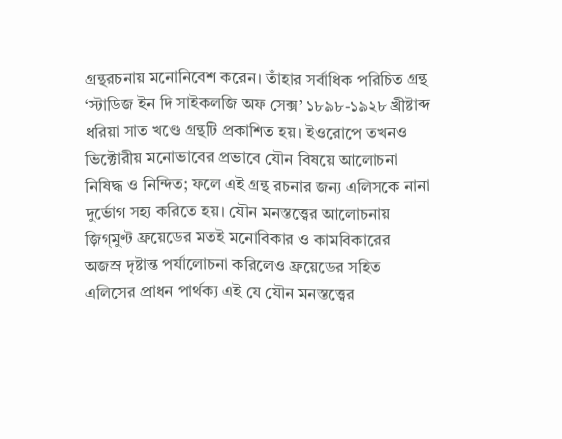গ্রন্থরচনায় মনোনিবেশ করেন। তাঁহার সর্বাধিক পরিচিত গ্রন্থ ‘স্টাডিজ ইন দি সাইকলজি অফ সেক্স’ ১৮৯৮-১৯২৮ খ্রীষ্টাব্দ ধরিয়া সাত খণ্ডে গ্রন্থটি প্রকাশিত হয়। ইওরোপে তখনও ভিক্টোরীয় মনোভাবের প্রভাবে যৌন বিষয়ে আলোচনা নিষিদ্ধ ও নিন্দিত; ফলে এই গ্রন্থ রচনার জন্য এলিসকে নানা দুর্ভোগ সহ্য করিতে হয়। যৌন মনস্তত্ত্বের আলোচনায় জ়িগ্‌মুণ্ট ফ্রয়েডের মতই মনোবিকার ও কামবিকারের অজস্র দৃষ্টান্ত পর্যালোচনা করিলেও ফ্রয়েডের সহিত এলিসের প্রাধন পার্থক্য এই যে যৌন মনস্তত্ত্বের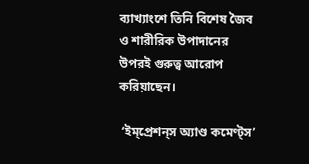ব্যাখ্যাংশে তিনি বিশেষ জৈব ও শারীরিক উপাদানের উপরই গুরুত্ব আরোপ করিয়াছেন।

 ‘ইম্‌প্রেশন্‌স অ্যাণ্ড কমেণ্ট্‌স’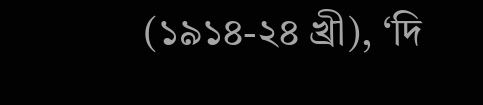(১৯১৪-২৪ খ্রী), ‘দি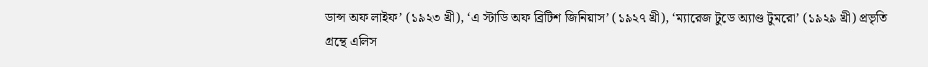ডান্স অফ লাইফ’ (১৯২৩ খ্রী), ‘এ স্টাডি অফ ব্রিটিশ জিনিয়াস’ (১৯২৭ খ্রী), ‘ম্যারেজ টুডে অ্যাণ্ড টুমরো’ (১৯২৯ খ্রী) প্রভৃতি গ্রন্থে এলিস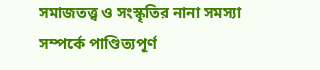সমাজতত্ত্ব ও সংস্কৃতির নানা সমস্যা সম্পর্কে পাণ্ডিত্যপূর্ণ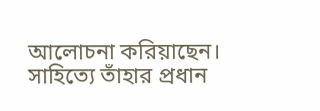আলোচনা করিয়াছেন। সাহিত্যে তাঁহার প্রধান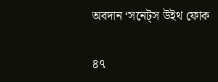অবদান ‘সনেট্‌স উইথ ফোক

৪৭